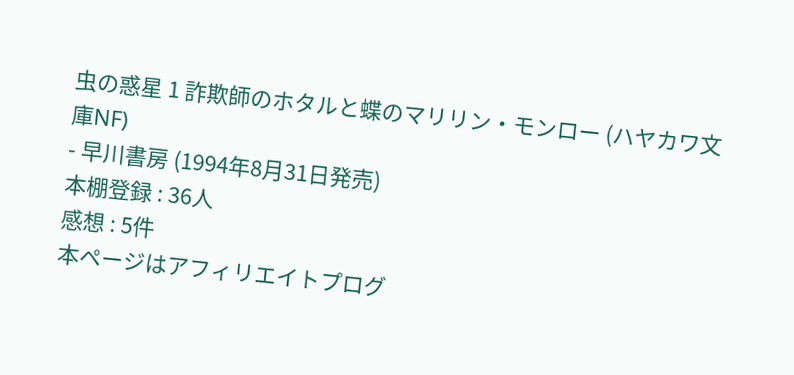虫の惑星 1 詐欺師のホタルと蝶のマリリン・モンロー (ハヤカワ文庫NF)
- 早川書房 (1994年8月31日発売)
本棚登録 : 36人
感想 : 5件
本ページはアフィリエイトプログ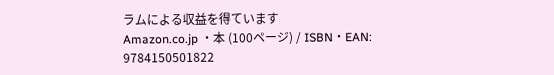ラムによる収益を得ています
Amazon.co.jp ・本 (100ページ) / ISBN・EAN: 9784150501822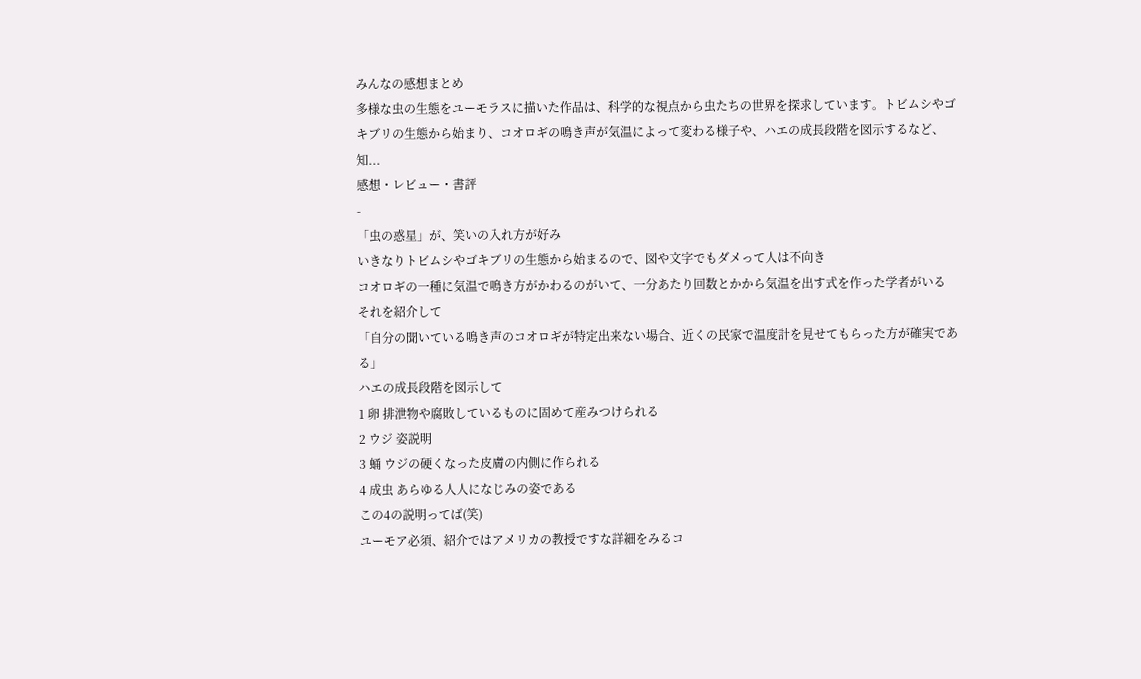みんなの感想まとめ
多様な虫の生態をユーモラスに描いた作品は、科学的な視点から虫たちの世界を探求しています。トビムシやゴキブリの生態から始まり、コオロギの鳴き声が気温によって変わる様子や、ハエの成長段階を図示するなど、知...
感想・レビュー・書評
-
「虫の惑星」が、笑いの入れ方が好み
いきなりトビムシやゴキブリの生態から始まるので、図や文字でもダメって人は不向き
コオロギの一種に気温で鳴き方がかわるのがいて、一分あたり回数とかから気温を出す式を作った学者がいる
それを紹介して
「自分の聞いている鳴き声のコオロギが特定出来ない場合、近くの民家で温度計を見せてもらった方が確実である」
ハエの成長段階を図示して
1 卵 排泄物や腐敗しているものに固めて産みつけられる
2 ウジ 姿説明
3 蛹 ウジの硬くなった皮膚の内側に作られる
4 成虫 あらゆる人人になじみの姿である
この4の説明ってば(笑)
ユーモア必須、紹介ではアメリカの教授ですな詳細をみるコ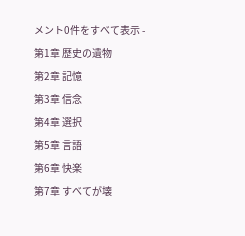メント0件をすべて表示 -
第1章 歴史の遺物
第2章 記憶
第3章 信念
第4章 選択
第5章 言語
第6章 快楽
第7章 すべてが壊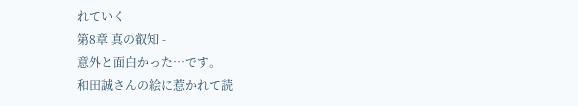れていく
第8章 真の叡知 -
意外と面白かった…です。
和田誠さんの絵に惹かれて読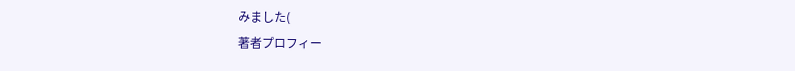みました(
著者プロフィー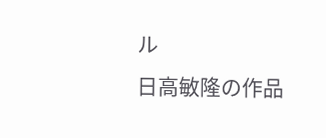ル
日高敏隆の作品